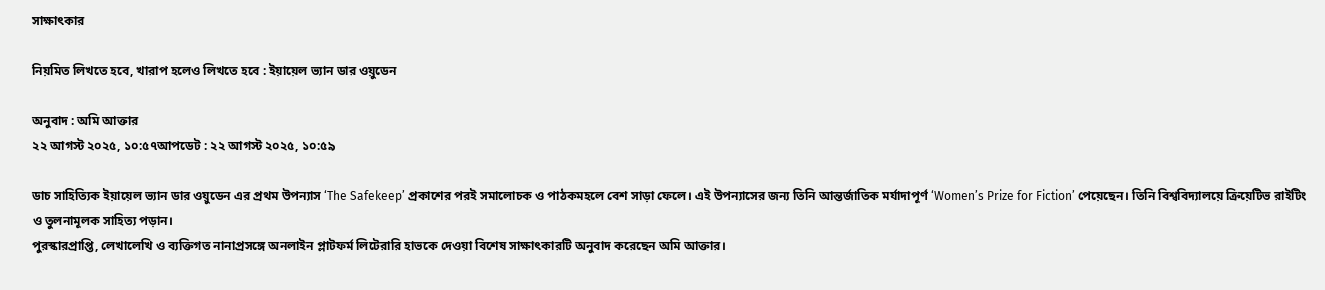সাক্ষাৎকার

নিয়মিত লিখতে হবে, খারাপ হলেও লিখতে হবে : ইয়ায়েল ভ্যান ডার ওয়ুডেন

অনুবাদ : অমি আক্তার
২২ আগস্ট ২০২৫, ১০:৫৭আপডেট : ২২ আগস্ট ২০২৫, ১০:৫৯

ডাচ সাহিত্যিক ইয়ায়েল ভ্যান ডার ওয়ুডেন এর প্রথম উপন্যাস ‘The Safekeep’ প্রকাশের পরই সমালোচক ও পাঠকমহলে বেশ সাড়া ফেলে। এই উপন্যাসের জন্য তিনি আন্তর্জাতিক মর্যাদাপূর্ণ ‘Women’s Prize for Fiction’ পেয়েছেন। তিনি বিশ্ববিদ্যালয়ে ক্রিয়েটিভ রাইটিং ও তুলনামূলক সাহিত্য পড়ান।
পুরস্কারপ্রাপ্তি, লেখালেখি ও ব্যক্তিগত নানাপ্রসঙ্গে অনলাইন প্লাটফর্ম লিটেরারি হাভকে দেওয়া বিশেষ সাক্ষাৎকারটি অনুবাদ করেছেন অমি আক্তার।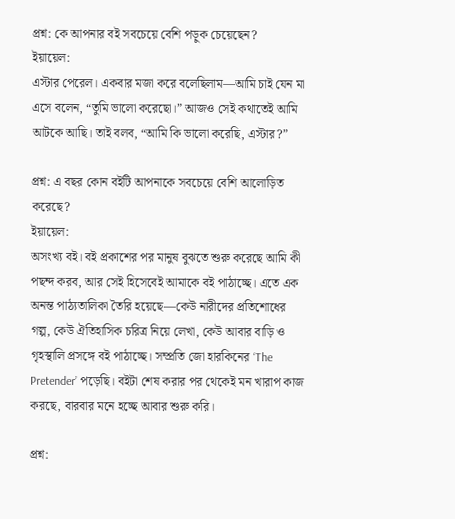প্রশ্ন: কে আপনার বই সবচেয়ে বেশি পড়ুক চেয়েছেন?
ইয়ায়েল:
এস্টার পেরেল। একবার মজা করে বলেছিলাম—আমি চাই যেন মা এসে বলেন, “তুমি ভালো করেছো।” আজও সেই কথাতেই আমি আটকে আছি। তাই বলব, “আমি কি ভালো করেছি, এস্টার?”

প্রশ্ন: এ বছর কোন বইটি আপনাকে সবচেয়ে বেশি আলোড়িত করেছে?
ইয়ায়েল:
অসংখ্য বই। বই প্রকাশের পর মানুষ বুঝতে শুরু করেছে আমি কী পছন্দ করব, আর সেই হিসেবেই আমাকে বই পাঠাচ্ছে। এতে এক অনন্ত পাঠ্যতালিকা তৈরি হয়েছে—কেউ নারীদের প্রতিশোধের গল্প, কেউ ঐতিহাসিক চরিত্র নিয়ে লেখা, কেউ আবার বাড়ি ও গৃহস্থালি প্রসঙ্গে বই পাঠাচ্ছে। সম্প্রতি জো হারকিনের ‘The Pretender’ পড়েছি। বইটা শেষ করার পর থেকেই মন খারাপ কাজ করছে, বারবার মনে হচ্ছে আবার শুরু করি।

প্রশ্ন: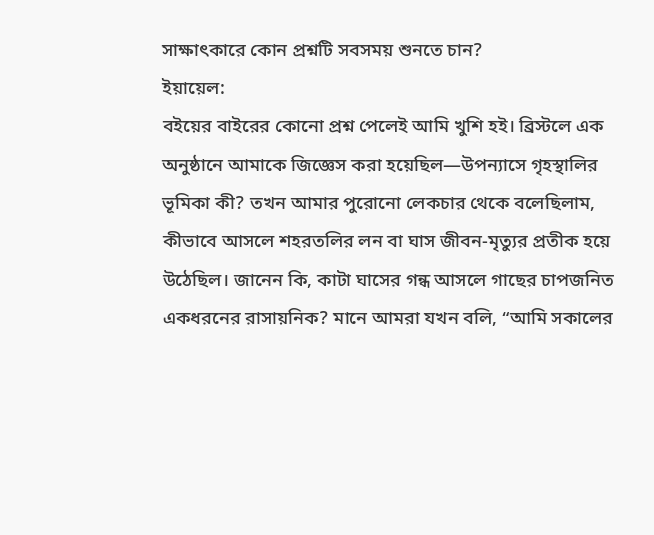সাক্ষাৎকারে কোন প্রশ্নটি সবসময় শুনতে চান?
ইয়ায়েল:
বইয়ের বাইরের কোনো প্রশ্ন পেলেই আমি খুশি হই। ব্রিস্টলে এক অনুষ্ঠানে আমাকে জিজ্ঞেস করা হয়েছিল—উপন্যাসে গৃহস্থালির ভূমিকা কী? তখন আমার পুরোনো লেকচার থেকে বলেছিলাম, কীভাবে আসলে শহরতলির লন বা ঘাস জীবন-মৃত্যুর প্রতীক হয়ে উঠেছিল। জানেন কি, কাটা ঘাসের গন্ধ আসলে গাছের চাপজনিত একধরনের রাসায়নিক? মানে আমরা যখন বলি, “আমি সকালের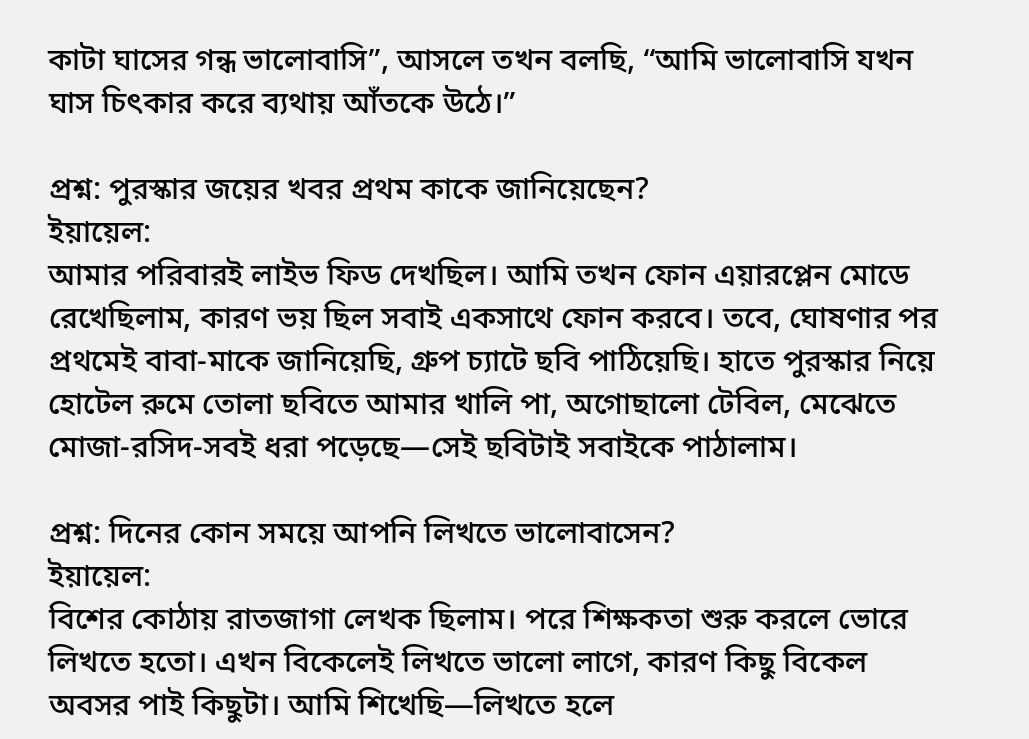কাটা ঘাসের গন্ধ ভালোবাসি”, আসলে তখন বলছি, “আমি ভালোবাসি যখন ঘাস চিৎকার করে ব্যথায় আঁতকে উঠে।”

প্রশ্ন: পুরস্কার জয়ের খবর প্রথম কাকে জানিয়েছেন?
ইয়ায়েল:
আমার পরিবারই লাইভ ফিড দেখছিল। আমি তখন ফোন এয়ারপ্লেন মোডে রেখেছিলাম, কারণ ভয় ছিল সবাই একসাথে ফোন করবে। তবে, ঘোষণার পর প্রথমেই বাবা-মাকে জানিয়েছি, গ্রুপ চ্যাটে ছবি পাঠিয়েছি। হাতে পুরস্কার নিয়ে হোটেল রুমে তোলা ছবিতে আমার খালি পা, অগোছালো টেবিল, মেঝেতে মোজা-রসিদ-সবই ধরা পড়েছে—সেই ছবিটাই সবাইকে পাঠালাম।

প্রশ্ন: দিনের কোন সময়ে আপনি লিখতে ভালোবাসেন?
ইয়ায়েল:
বিশের কোঠায় রাতজাগা লেখক ছিলাম। পরে শিক্ষকতা শুরু করলে ভোরে লিখতে হতো। এখন বিকেলেই লিখতে ভালো লাগে, কারণ কিছু বিকেল অবসর পাই কিছুটা। আমি শিখেছি—লিখতে হলে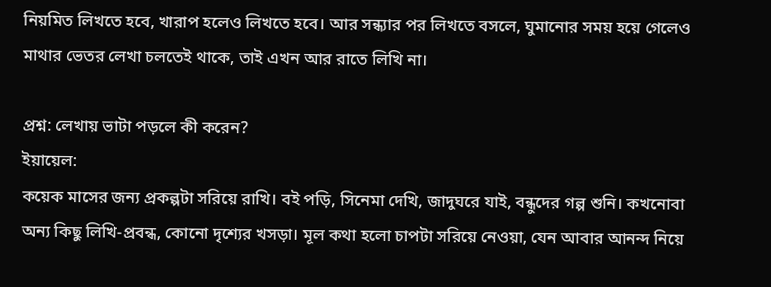নিয়মিত লিখতে হবে, খারাপ হলেও লিখতে হবে। আর সন্ধ্যার পর লিখতে বসলে, ঘুমানোর সময় হয়ে গেলেও মাথার ভেতর লেখা চলতেই থাকে, তাই এখন আর রাতে লিখি না।

প্রশ্ন: লেখায় ভাটা পড়লে কী করেন?
ইয়ায়েল:
কয়েক মাসের জন্য প্রকল্পটা সরিয়ে রাখি। বই পড়ি, সিনেমা দেখি, জাদুঘরে যাই, বন্ধুদের গল্প শুনি। কখনোবা অন্য কিছু লিখি-প্রবন্ধ, কোনো দৃশ্যের খসড়া। মূল কথা হলো চাপটা সরিয়ে নেওয়া, যেন আবার আনন্দ নিয়ে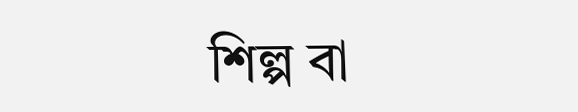শিল্প বা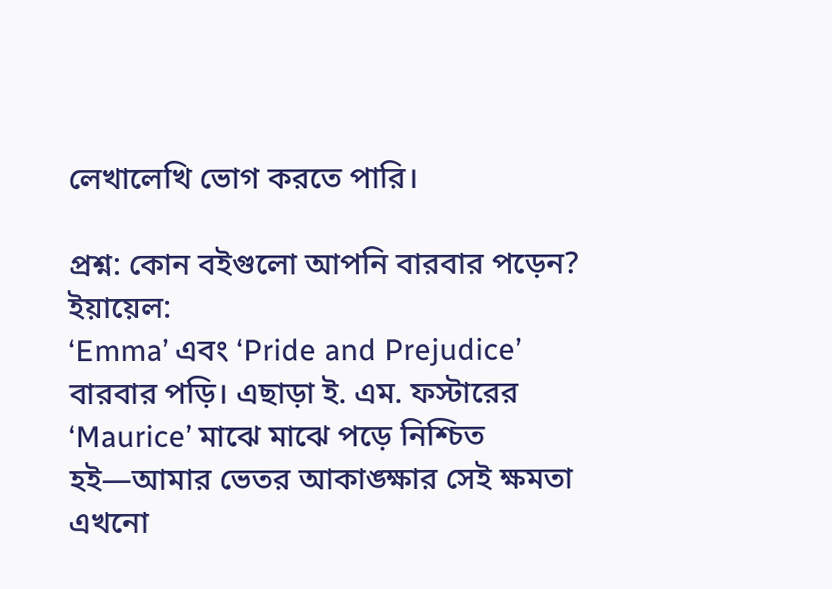লেখালেখি ভোগ করতে পারি।

প্রশ্ন: কোন বইগুলো আপনি বারবার পড়েন?
ইয়ায়েল:
‘Emma’ এবং ‘Pride and Prejudice’ বারবার পড়ি। এছাড়া ই. এম. ফস্টারের ‘Maurice’ মাঝে মাঝে পড়ে নিশ্চিত হই—আমার ভেতর আকাঙ্ক্ষার সেই ক্ষমতা এখনো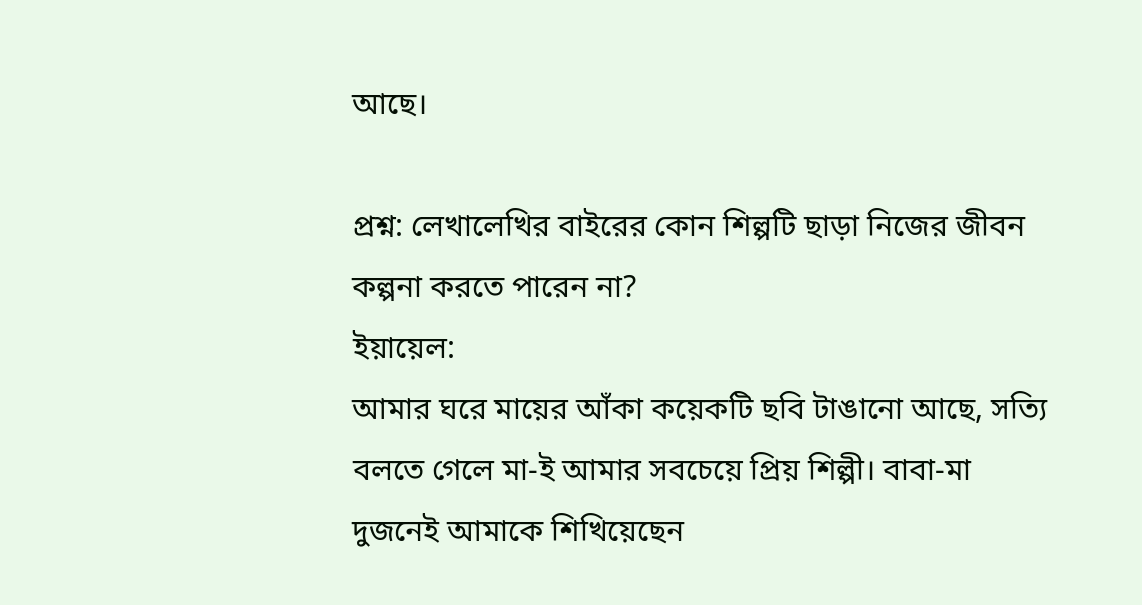আছে।

প্রশ্ন: লেখালেখির বাইরের কোন শিল্পটি ছাড়া নিজের জীবন কল্পনা করতে পারেন না?
ইয়ায়েল:
আমার ঘরে মায়ের আঁকা কয়েকটি ছবি টাঙানো আছে, সত্যি বলতে গেলে মা-ই আমার সবচেয়ে প্রিয় শিল্পী। বাবা-মা দুজনেই আমাকে শিখিয়েছেন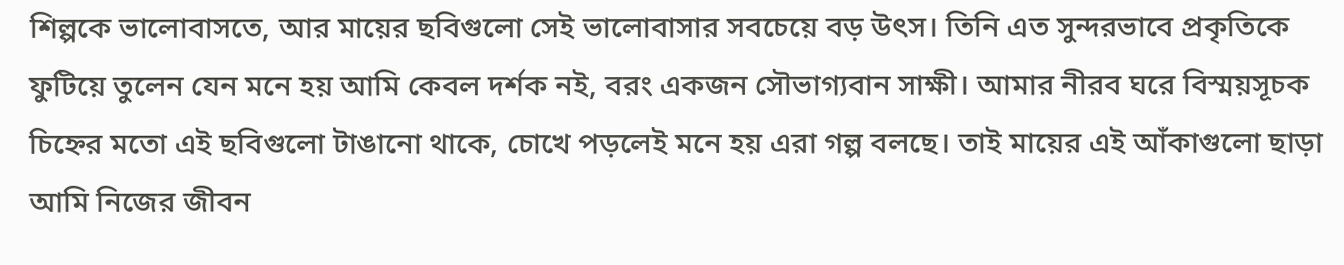শিল্পকে ভালোবাসতে, আর মায়ের ছবিগুলো সেই ভালোবাসার সবচেয়ে বড় উৎস। তিনি এত সুন্দরভাবে প্রকৃতিকে ফুটিয়ে তুলেন যেন মনে হয় আমি কেবল দর্শক নই, বরং একজন সৌভাগ্যবান সাক্ষী। আমার নীরব ঘরে বিস্ময়সূচক চিহ্নের মতো এই ছবিগুলো টাঙানো থাকে, চোখে পড়লেই মনে হয় এরা গল্প বলছে। তাই মায়ের এই আঁকাগুলো ছাড়া আমি নিজের জীবন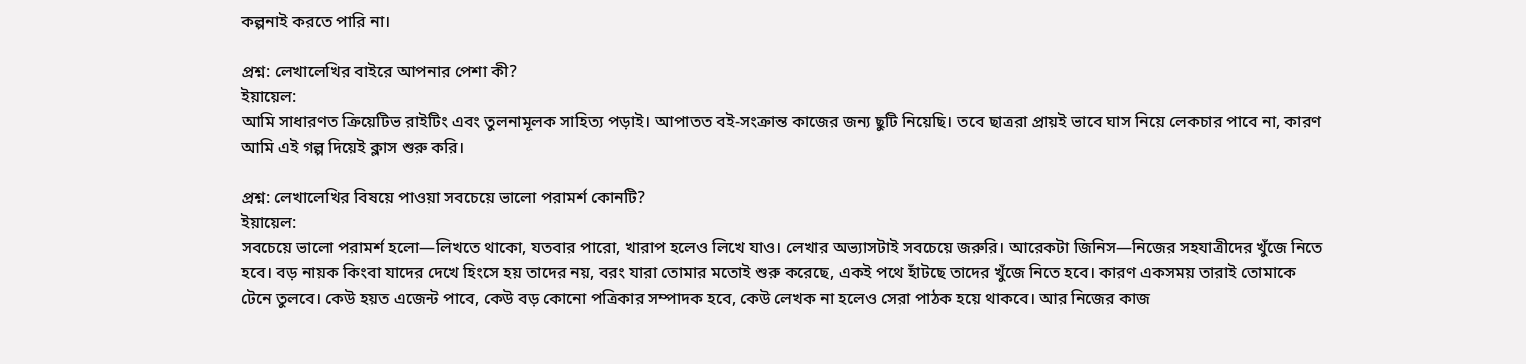কল্পনাই করতে পারি না।

প্রশ্ন: লেখালেখির বাইরে আপনার পেশা কী?
ইয়ায়েল:
আমি সাধারণত ক্রিয়েটিভ রাইটিং এবং তুলনামূলক সাহিত্য পড়াই। আপাতত বই-সংক্রান্ত কাজের জন্য ছুটি নিয়েছি। তবে ছাত্ররা প্রায়ই ভাবে ঘাস নিয়ে লেকচার পাবে না, কারণ আমি এই গল্প দিয়েই ক্লাস শুরু করি।

প্রশ্ন: লেখালেখির বিষয়ে পাওয়া সবচেয়ে ভালো পরামর্শ কোনটি?
ইয়ায়েল:
সবচেয়ে ভালো পরামর্শ হলো—লিখতে থাকো, যতবার পারো, খারাপ হলেও লিখে যাও। লেখার অভ্যাসটাই সবচেয়ে জরুরি। আরেকটা জিনিস—নিজের সহযাত্রীদের খুঁজে নিতে হবে। বড় নায়ক কিংবা যাদের দেখে হিংসে হয় তাদের নয়, বরং যারা তোমার মতোই শুরু করেছে, একই পথে হাঁটছে তাদের খুঁজে নিতে হবে। কারণ একসময় তারাই তোমাকে টেনে তুলবে। কেউ হয়ত এজেন্ট পাবে, কেউ বড় কোনো পত্রিকার সম্পাদক হবে, কেউ লেখক না হলেও সেরা পাঠক হয়ে থাকবে। আর নিজের কাজ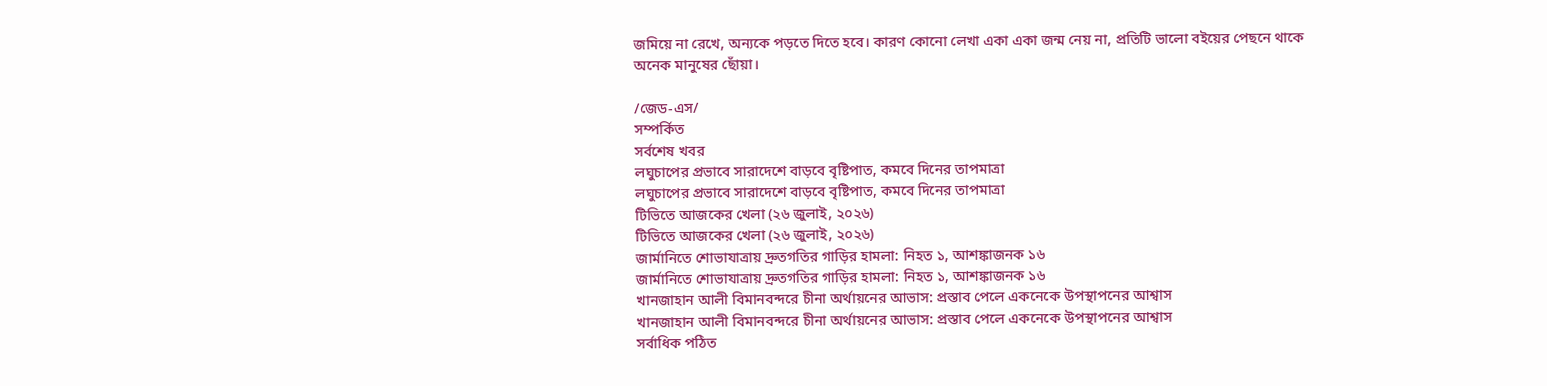জমিয়ে না রেখে, অন্যকে পড়তে দিতে হবে। কারণ কোনো লেখা একা একা জন্ম নেয় না, প্রতিটি ভালো বইয়ের পেছনে থাকে অনেক মানুষের ছোঁয়া।

/জেড-এস/
সম্পর্কিত
সর্বশেষ খবর
লঘুচাপের প্রভাবে সারাদেশে বাড়বে বৃষ্টিপাত, কমবে দিনের তাপমাত্রা
লঘুচাপের প্রভাবে সারাদেশে বাড়বে বৃষ্টিপাত, কমবে দিনের তাপমাত্রা
টিভিতে আজকের খেলা (২৬ জুলাই, ২০২৬)
টিভিতে আজকের খেলা (২৬ জুলাই, ২০২৬)
জার্মানিতে শোভাযাত্রায় দ্রুতগতির গাড়ির হামলা: নিহত ১, আশঙ্কাজনক ১৬
জার্মানিতে শোভাযাত্রায় দ্রুতগতির গাড়ির হামলা: নিহত ১, আশঙ্কাজনক ১৬
খানজাহান আলী বিমানবন্দরে চীনা অর্থায়নের আভাস: প্রস্তাব পেলে একনেকে উপস্থাপনের আশ্বাস
খানজাহান আলী বিমানবন্দরে চীনা অর্থায়নের আভাস: প্রস্তাব পেলে একনেকে উপস্থাপনের আশ্বাস
সর্বাধিক পঠিত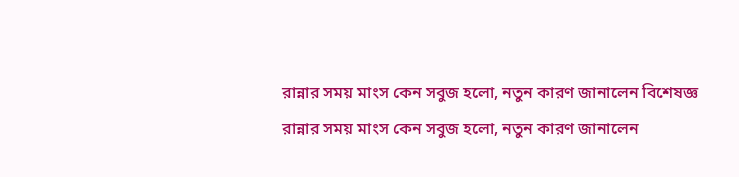রান্নার সময় মাংস কেন সবুজ হলো, নতুন কারণ জানালেন বিশেষজ্ঞ
রান্নার সময় মাংস কেন সবুজ হলো, নতুন কারণ জানালেন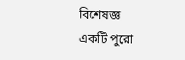বিশেষজ্ঞ
একটি পুরো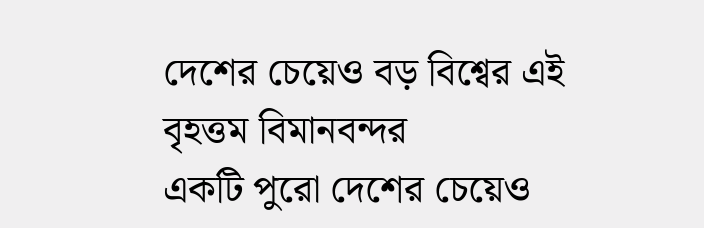দেশের চেয়েও বড় বিশ্বের এই বৃহত্তম বিমানবন্দর
একটি পুরো দেশের চেয়েও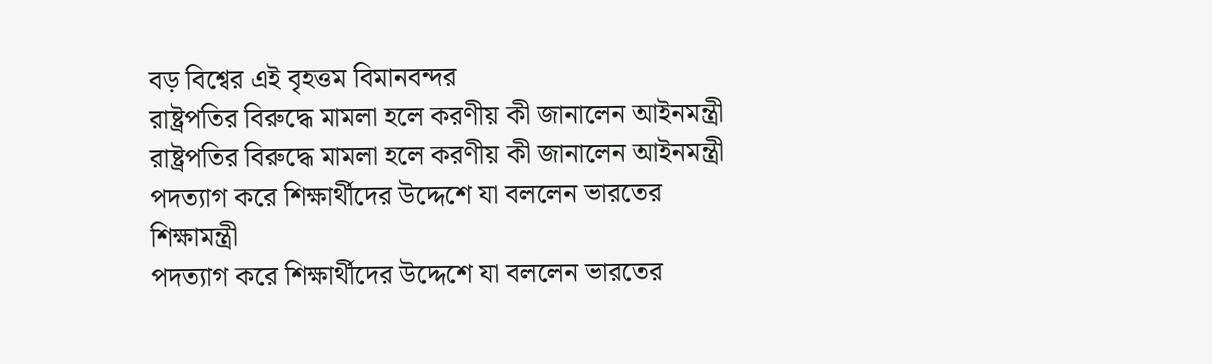বড় বিশ্বের এই বৃহত্তম বিমানবন্দর
রাষ্ট্রপতির বিরুদ্ধে মামলা হলে করণীয় কী জানালেন আইনমন্ত্রী
রাষ্ট্রপতির বিরুদ্ধে মামলা হলে করণীয় কী জানালেন আইনমন্ত্রী
পদত্যাগ করে শিক্ষার্থীদের উদ্দেশে যা বললেন ভারতের শিক্ষামন্ত্রী
পদত্যাগ করে শিক্ষার্থীদের উদ্দেশে যা বললেন ভারতের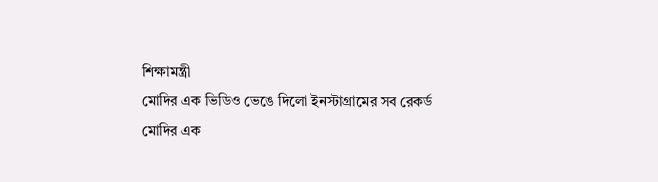শিক্ষামন্ত্রী
মোদির এক ভিডিও ভেঙে দিলো ইনস্টাগ্রামের সব রেকর্ড
মোদির এক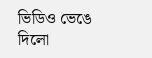ভিডিও ভেঙে দিলো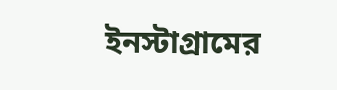ইনস্টাগ্রামের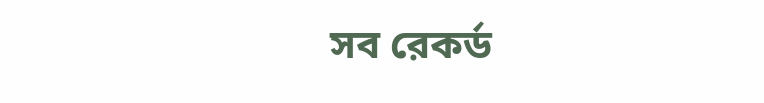সব রেকর্ড